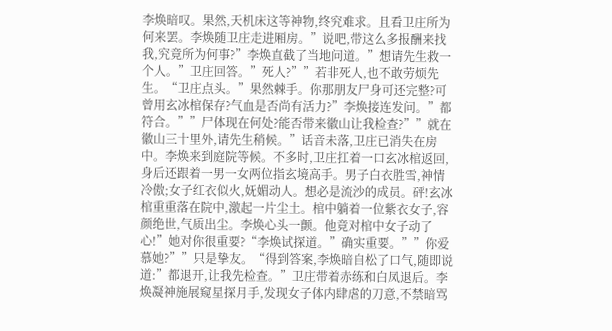李焕暗叹。果然,天机床这等神物,终究难求。且看卫庄所为何来罢。李焕随卫庄走进厢房。”说吧,带这么多报酬来找我,究竟所为何事?”李焕直截了当地问道。”想请先生救一个人。”卫庄回答。”死人?””若非死人,也不敢劳烦先生。“卫庄点头。”果然棘手。你那朋友尸身可还完整?可曾用玄冰棺保存?气血是否尚有活力?”李焕接连发问。”都符合。””尸体现在何处?能否带来徽山让我检查?””就在徽山三十里外,请先生稍候。”话音未落,卫庄已消失在房中。李焕来到庭院等候。不多时,卫庄扛着一口玄冰棺返回,身后还跟着一男一女两位指玄境高手。男子白衣胜雪,神情冷傲;女子红衣似火,妩媚动人。想必是流沙的成员。砰!玄冰棺重重落在院中,激起一片尘土。棺中躺着一位紫衣女子,容颜绝世,气质出尘。李焕心头一颤。他竟对棺中女子动了心!”她对你很重要?“李焕试探道。”确实重要。””你爱慕她?””只是挚友。“得到答案,李焕暗自松了口气,随即说道:”都退开,让我先检查。”卫庄带着赤练和白凤退后。李焕凝神施展窥星探月手,发现女子体内肆虐的刀意,不禁暗骂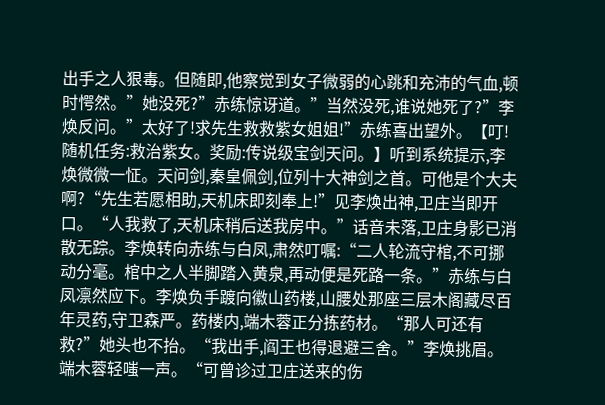出手之人狠毒。但随即,他察觉到女子微弱的心跳和充沛的气血,顿时愕然。”她没死?”赤练惊讶道。”当然没死,谁说她死了?”李焕反问。”太好了!求先生救救紫女姐姐!”赤练喜出望外。【叮!随机任务:救治紫女。奖励:传说级宝剑天问。】听到系统提示,李焕微微一怔。天问剑,秦皇佩剑,位列十大神剑之首。可他是个大夫啊?“先生若愿相助,天机床即刻奉上!”见李焕出神,卫庄当即开口。“人我救了,天机床稍后送我房中。”话音未落,卫庄身影已消散无踪。李焕转向赤练与白凤,肃然叮嘱:“二人轮流守棺,不可挪动分毫。棺中之人半脚踏入黄泉,再动便是死路一条。”赤练与白凤凛然应下。李焕负手踱向徽山药楼,山腰处那座三层木阁藏尽百年灵药,守卫森严。药楼内,端木蓉正分拣药材。“那人可还有救?”她头也不抬。“我出手,阎王也得退避三舍。”李焕挑眉。端木蓉轻嗤一声。“可曾诊过卫庄送来的伤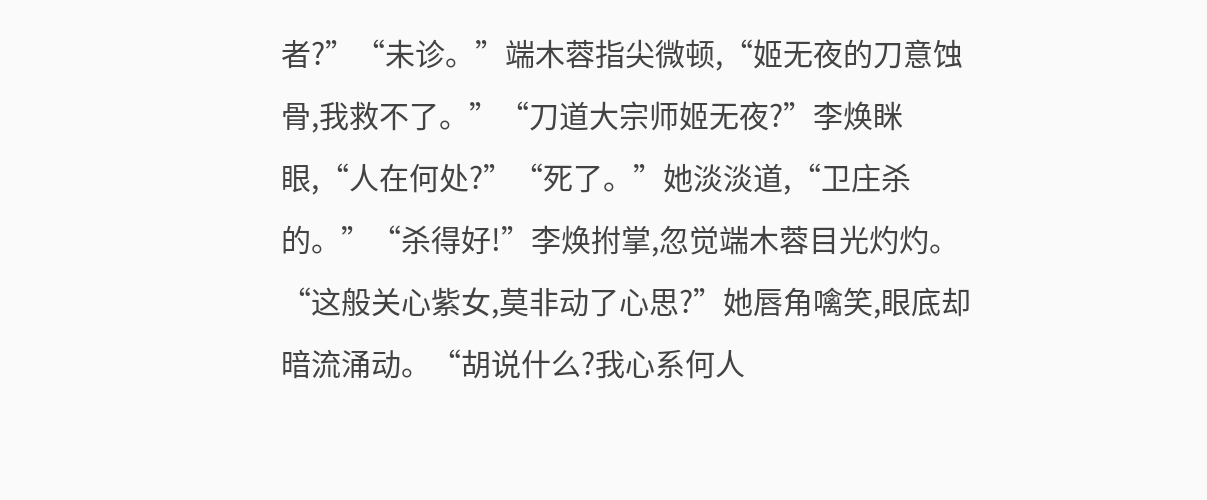者?”“未诊。”端木蓉指尖微顿,“姬无夜的刀意蚀骨,我救不了。”“刀道大宗师姬无夜?”李焕眯眼,“人在何处?”“死了。”她淡淡道,“卫庄杀的。”“杀得好!”李焕拊掌,忽觉端木蓉目光灼灼。“这般关心紫女,莫非动了心思?”她唇角噙笑,眼底却暗流涌动。“胡说什么?我心系何人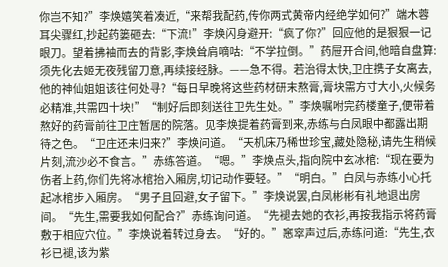你岂不知?”李焕嬉笑着凑近,“来帮我配药,传你两式黄帝内经绝学如何?”端木蓉耳尖骤红,抄起药篓砸去:“下流!”李焕闪身避开:“疯了你?”回应他的是狠狠一记眼刀。望着拂袖而去的背影,李焕耸肩嘀咕:“不学拉倒。”药屉开合间,他暗自盘算:须先化去姬无夜残留刀意,再续接经脉。——急不得。若治得太快,卫庄携子女离去,他的神仙姐姐该往何处寻?“每日早晚将这些药材研末熬膏,膏块需方寸大小,火候务必精准,共需四十块!”“制好后即刻送往卫先生处。”李焕嘱咐完药楼童子,便带着熬好的药膏前往卫庄暂居的院落。见李焕提着药膏到来,赤练与白凤眼中都露出期待之色。“卫庄还未归来?”李焕问道。“天机床乃稀世珍宝,藏处隐秘,请先生稍候片刻,流沙必不食言。”赤练答道。“嗯。”李焕点头,指向院中玄冰棺:“现在要为伤者上药,你们先将冰棺抬入厢房,切记动作要轻。”“明白。”白凤与赤练小心托起冰棺步入厢房。“男子且回避,女子留下。”李焕说罢,白凤彬彬有礼地退出房间。“先生,需要我如何配合?”赤练询问道。“先褪去她的衣衫,再按我指示将药膏敷于相应穴位。”李焕说着转过身去。“好的。”窸窣声过后,赤练问道:“先生,衣衫已褪,该为紫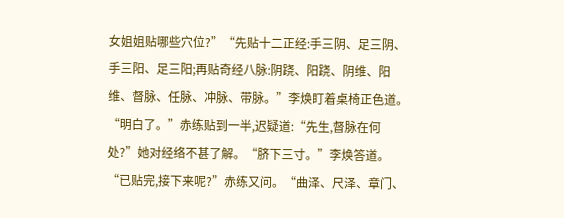女姐姐贴哪些穴位?”“先贴十二正经:手三阴、足三阴、手三阳、足三阳;再贴奇经八脉:阴跷、阳跷、阴维、阳维、督脉、任脉、冲脉、带脉。”李焕盯着桌椅正色道。“明白了。”赤练贴到一半,迟疑道:“先生,督脉在何处?”她对经络不甚了解。“脐下三寸。”李焕答道。“已贴完,接下来呢?”赤练又问。“曲泽、尺泽、章门、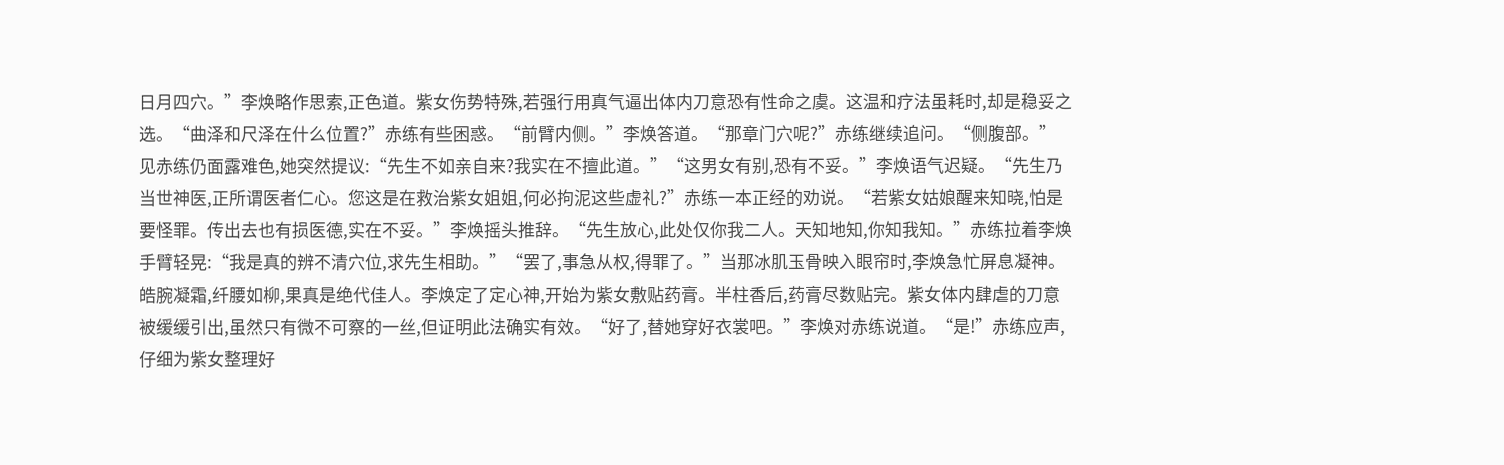日月四穴。”李焕略作思索,正色道。紫女伤势特殊,若强行用真气逼出体内刀意恐有性命之虞。这温和疗法虽耗时,却是稳妥之选。“曲泽和尺泽在什么位置?”赤练有些困惑。“前臂内侧。”李焕答道。“那章门穴呢?”赤练继续追问。“侧腹部。”见赤练仍面露难色,她突然提议:“先生不如亲自来?我实在不擅此道。”“这男女有别,恐有不妥。”李焕语气迟疑。“先生乃当世神医,正所谓医者仁心。您这是在救治紫女姐姐,何必拘泥这些虚礼?”赤练一本正经的劝说。“若紫女姑娘醒来知晓,怕是要怪罪。传出去也有损医德,实在不妥。”李焕摇头推辞。“先生放心,此处仅你我二人。天知地知,你知我知。”赤练拉着李焕手臂轻晃:“我是真的辨不清穴位,求先生相助。”“罢了,事急从权,得罪了。”当那冰肌玉骨映入眼帘时,李焕急忙屏息凝神。皓腕凝霜,纤腰如柳,果真是绝代佳人。李焕定了定心神,开始为紫女敷贴药膏。半柱香后,药膏尽数贴完。紫女体内肆虐的刀意被缓缓引出,虽然只有微不可察的一丝,但证明此法确实有效。“好了,替她穿好衣裳吧。”李焕对赤练说道。“是!”赤练应声,仔细为紫女整理好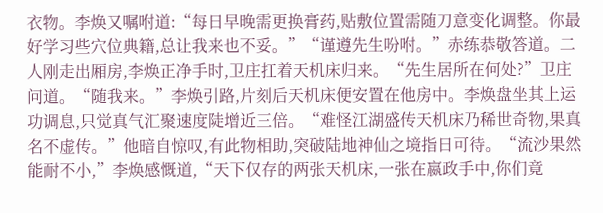衣物。李焕又嘱咐道:“每日早晚需更换膏药,贴敷位置需随刀意变化调整。你最好学习些穴位典籍,总让我来也不妥。”“谨遵先生吩咐。”赤练恭敬答道。二人刚走出厢房,李焕正净手时,卫庄扛着天机床归来。“先生居所在何处?”卫庄问道。“随我来。”李焕引路,片刻后天机床便安置在他房中。李焕盘坐其上运功调息,只觉真气汇聚速度陡增近三倍。“难怪江湖盛传天机床乃稀世奇物,果真名不虚传。”他暗自惊叹,有此物相助,突破陆地神仙之境指日可待。“流沙果然能耐不小,”李焕感慨道,“天下仅存的两张天机床,一张在嬴政手中,你们竟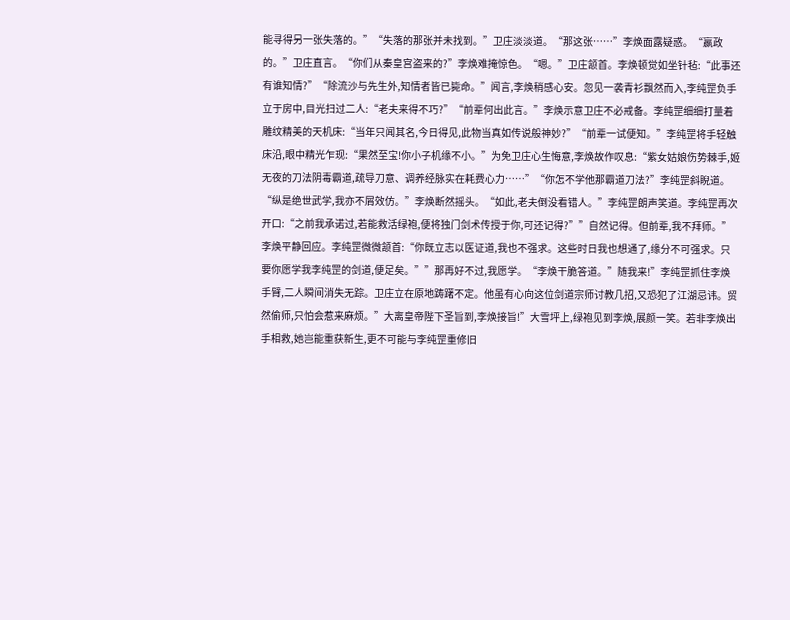能寻得另一张失落的。”“失落的那张并未找到。”卫庄淡淡道。“那这张……”李焕面露疑惑。“嬴政的。”卫庄直言。“你们从秦皇宫盗来的?”李焕难掩惊色。“嗯。”卫庄颔首。李焕顿觉如坐针毡:“此事还有谁知情?”“除流沙与先生外,知情者皆已毙命。”闻言,李焕稍感心安。忽见一袭青衫飘然而入,李纯罡负手立于房中,目光扫过二人:“老夫来得不巧?”“前辈何出此言。”李焕示意卫庄不必戒备。李纯罡细细打量着雕纹精美的天机床:“当年只闻其名,今日得见,此物当真如传说般神妙?”“前辈一试便知。”李纯罡将手轻触床沿,眼中精光乍现:“果然至宝!你小子机缘不小。”为免卫庄心生悔意,李焕故作叹息:“紫女姑娘伤势棘手,姬无夜的刀法阴毒霸道,疏导刀意、调养经脉实在耗费心力……”“你怎不学他那霸道刀法?”李纯罡斜睨道。“纵是绝世武学,我亦不屑效仿。”李焕断然摇头。“如此,老夫倒没看错人。”李纯罡朗声笑道。李纯罡再次开口:“之前我承诺过,若能救活绿袍,便将独门剑术传授于你,可还记得?””自然记得。但前辈,我不拜师。”李焕平静回应。李纯罡微微颔首:“你既立志以医证道,我也不强求。这些时日我也想通了,缘分不可强求。只要你愿学我李纯罡的剑道,便足矣。””那再好不过,我愿学。“李焕干脆答道。”随我来!”李纯罡抓住李焕手臂,二人瞬间消失无踪。卫庄立在原地踌躇不定。他虽有心向这位剑道宗师讨教几招,又恐犯了江湖忌讳。贸然偷师,只怕会惹来麻烦。”大离皇帝陛下圣旨到,李焕接旨!”大雪坪上,绿袍见到李焕,展颜一笑。若非李焕出手相救,她岂能重获新生,更不可能与李纯罡重修旧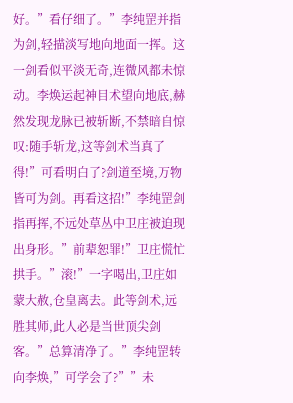好。”看仔细了。”李纯罡并指为剑,轻描淡写地向地面一挥。这一剑看似平淡无奇,连微风都未惊动。李焕运起神目术望向地底,赫然发现龙脉已被斩断,不禁暗自惊叹:随手斩龙,这等剑术当真了得!”可看明白了?剑道至境,万物皆可为剑。再看这招!”李纯罡剑指再挥,不远处草丛中卫庄被迫现出身形。”前辈恕罪!”卫庄慌忙拱手。”滚!”一字喝出,卫庄如蒙大赦,仓皇离去。此等剑术,远胜其师,此人必是当世顶尖剑客。”总算清净了。”李纯罡转向李焕,”可学会了?””未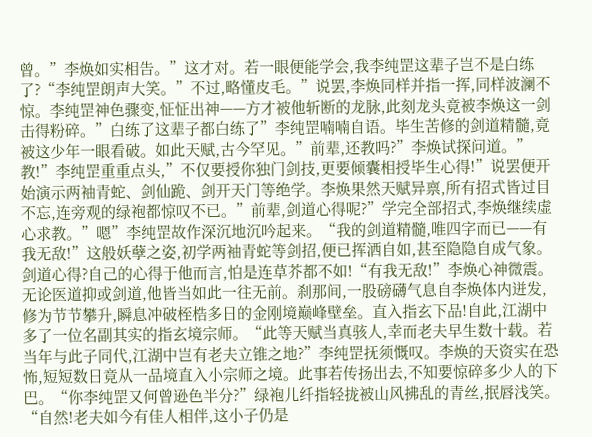曾。”李焕如实相告。”这才对。若一眼便能学会,我李纯罡这辈子岂不是白练了?“李纯罡朗声大笑。”不过,略懂皮毛。”说罢,李焕同样并指一挥,同样波澜不惊。李纯罡神色骤变,怔怔出神——方才被他斩断的龙脉,此刻龙头竟被李焕这一剑击得粉碎。”白练了这辈子都白练了”李纯罡喃喃自语。毕生苦修的剑道精髓,竟被这少年一眼看破。如此天赋,古今罕见。”前辈,还教吗?”李焕试探问道。”教!”李纯罡重重点头,”不仅要授你独门剑技,更要倾囊相授毕生心得!”说罢便开始演示两袖青蛇、剑仙跪、剑开天门等绝学。李焕果然天赋异禀,所有招式皆过目不忘,连旁观的绿袍都惊叹不已。”前辈,剑道心得呢?”学完全部招式,李焕继续虚心求教。”嗯”李纯罡故作深沉地沉吟起来。“我的剑道精髓,唯四字而已——有我无敌!”这般妖孽之姿,初学两袖青蛇等剑招,便已挥洒自如,甚至隐隐自成气象。剑道心得?自己的心得于他而言,怕是连草芥都不如!“有我无敌!”李焕心神微震。无论医道抑或剑道,他皆当如此一往无前。刹那间,一股磅礴气息自李焕体内迸发,修为节节攀升,瞬息冲破桎梏多日的金刚境巅峰壁垒。直入指玄下品!自此,江湖中多了一位名副其实的指玄境宗师。“此等天赋当真骇人,幸而老夫早生数十载。若当年与此子同代,江湖中岂有老夫立锥之地?”李纯罡抚须慨叹。李焕的天资实在恐怖,短短数日竟从一品境直入小宗师之境。此事若传扬出去,不知要惊碎多少人的下巴。“你李纯罡又何曾逊色半分?”绿袍儿纤指轻拢被山风拂乱的青丝,抿唇浅笑。“自然!老夫如今有佳人相伴,这小子仍是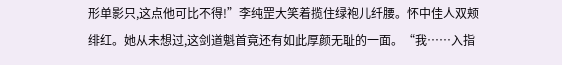形单影只,这点他可比不得!”李纯罡大笑着揽住绿袍儿纤腰。怀中佳人双颊绯红。她从未想过,这剑道魁首竟还有如此厚颜无耻的一面。“我……入指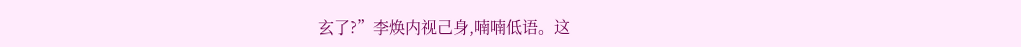玄了?”李焕内视己身,喃喃低语。这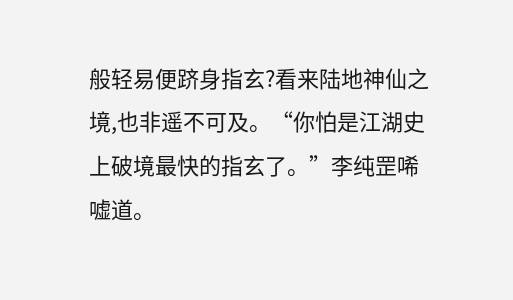般轻易便跻身指玄?看来陆地神仙之境,也非遥不可及。“你怕是江湖史上破境最快的指玄了。”李纯罡唏嘘道。